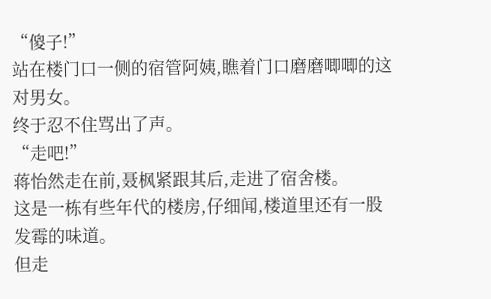“傻子!”
站在楼门口一侧的宿管阿姨,瞧着门口磨磨唧唧的这对男女。
终于忍不住骂出了声。
“走吧!”
蒋怡然走在前,聂枫紧跟其后,走进了宿舍楼。
这是一栋有些年代的楼房,仔细闻,楼道里还有一股发霉的味道。
但走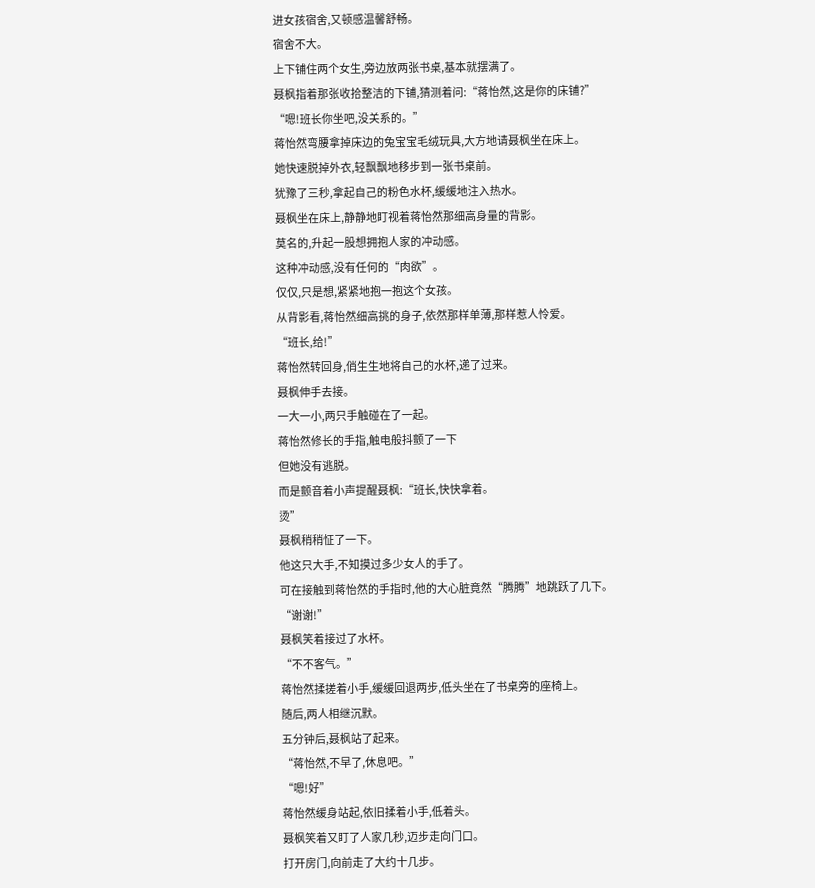进女孩宿舍,又顿感温馨舒畅。
宿舍不大。
上下铺住两个女生,旁边放两张书桌,基本就摆满了。
聂枫指着那张收拾整洁的下铺,猜测着问:“蒋怡然,这是你的床铺?”
“嗯!班长你坐吧,没关系的。”
蒋怡然弯腰拿掉床边的兔宝宝毛绒玩具,大方地请聂枫坐在床上。
她快速脱掉外衣,轻飘飘地移步到一张书桌前。
犹豫了三秒,拿起自己的粉色水杯,缓缓地注入热水。
聂枫坐在床上,静静地盯视着蒋怡然那细高身量的背影。
莫名的,升起一股想拥抱人家的冲动感。
这种冲动感,没有任何的“肉欲”。
仅仅,只是想,紧紧地抱一抱这个女孩。
从背影看,蒋怡然细高挑的身子,依然那样单薄,那样惹人怜爱。
“班长,给!”
蒋怡然转回身,俏生生地将自己的水杯,递了过来。
聂枫伸手去接。
一大一小,两只手触碰在了一起。
蒋怡然修长的手指,触电般抖颤了一下
但她没有逃脱。
而是颤音着小声提醒聂枫:“班长,快快拿着。
烫”
聂枫稍稍怔了一下。
他这只大手,不知摸过多少女人的手了。
可在接触到蒋怡然的手指时,他的大心脏竟然“腾腾”地跳跃了几下。
“谢谢!”
聂枫笑着接过了水杯。
“不不客气。”
蒋怡然揉搓着小手,缓缓回退两步,低头坐在了书桌旁的座椅上。
随后,两人相继沉默。
五分钟后,聂枫站了起来。
“蒋怡然,不早了,休息吧。”
“嗯!好”
蒋怡然缓身站起,依旧揉着小手,低着头。
聂枫笑着又盯了人家几秒,迈步走向门口。
打开房门,向前走了大约十几步。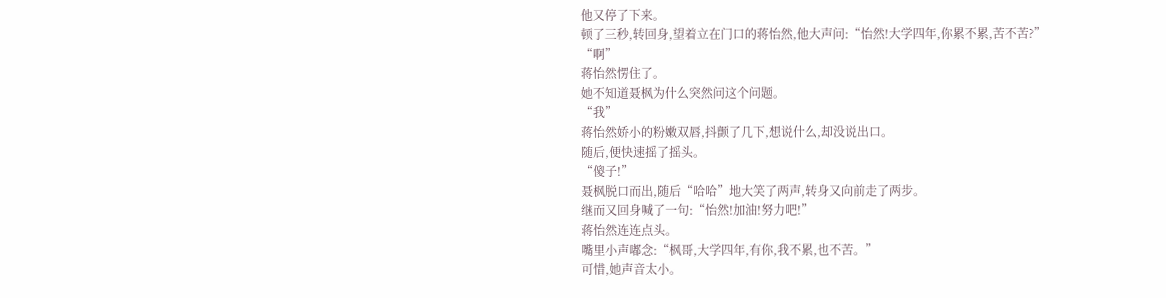他又停了下来。
顿了三秒,转回身,望着立在门口的蒋怡然,他大声问:“怡然!大学四年,你累不累,苦不苦?”
“啊”
蒋怡然愣住了。
她不知道聂枫为什么突然问这个问题。
“我”
蒋怡然娇小的粉嫩双唇,抖颤了几下,想说什么,却没说出口。
随后,便快速摇了摇头。
“傻子!”
聂枫脱口而出,随后“哈哈”地大笑了两声,转身又向前走了两步。
继而又回身喊了一句:“怡然!加油!努力吧!”
蒋怡然连连点头。
嘴里小声嘟念:“枫哥,大学四年,有你,我不累,也不苦。”
可惜,她声音太小。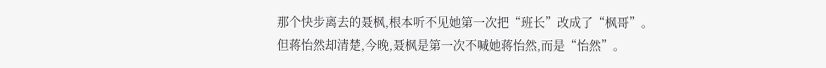那个快步离去的聂枫,根本听不见她第一次把“班长”改成了“枫哥”。
但蒋怡然却清楚,今晚,聂枫是第一次不喊她蒋怡然,而是“怡然”。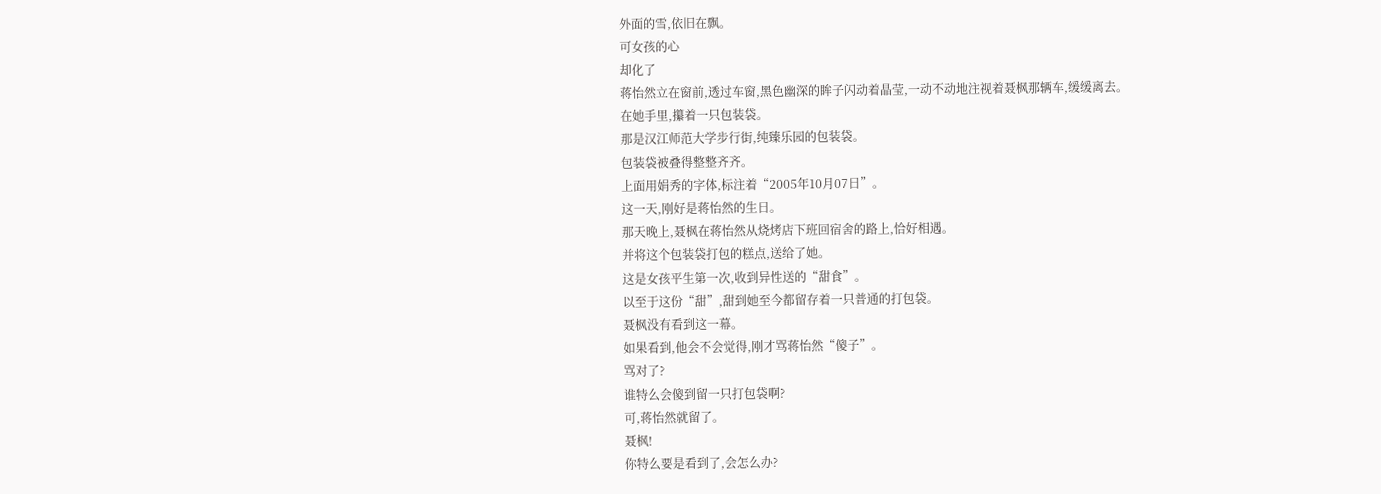外面的雪,依旧在飘。
可女孩的心
却化了
蒋怡然立在窗前,透过车窗,黑色幽深的眸子闪动着晶莹,一动不动地注视着聂枫那辆车,缓缓离去。
在她手里,攥着一只包装袋。
那是汉江师范大学步行街,纯臻乐园的包装袋。
包装袋被叠得整整齐齐。
上面用娟秀的字体,标注着“2005年10月07日”。
这一天,刚好是蒋怡然的生日。
那天晚上,聂枫在蒋怡然从烧烤店下班回宿舍的路上,恰好相遇。
并将这个包装袋打包的糕点,送给了她。
这是女孩平生第一次,收到异性送的“甜食”。
以至于这份“甜”,甜到她至今都留存着一只普通的打包袋。
聂枫没有看到这一幕。
如果看到,他会不会觉得,刚才骂蒋怡然“傻子”。
骂对了?
谁特么会傻到留一只打包袋啊?
可,蒋怡然就留了。
聂枫!
你特么要是看到了,会怎么办?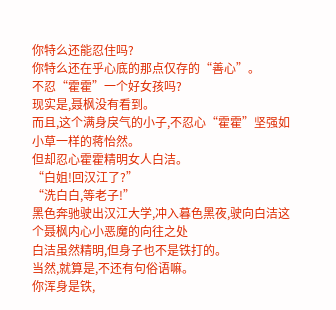你特么还能忍住吗?
你特么还在乎心底的那点仅存的“善心”。
不忍“霍霍”一个好女孩吗?
现实是,聂枫没有看到。
而且,这个满身戾气的小子,不忍心“霍霍”坚强如小草一样的蒋怡然。
但却忍心霍霍精明女人白洁。
“白姐!回汉江了?”
“洗白白,等老子!”
黑色奔驰驶出汉江大学,冲入暮色黑夜,驶向白洁这个聂枫内心小恶魔的向往之处
白洁虽然精明,但身子也不是铁打的。
当然,就算是,不还有句俗语嘛。
你浑身是铁,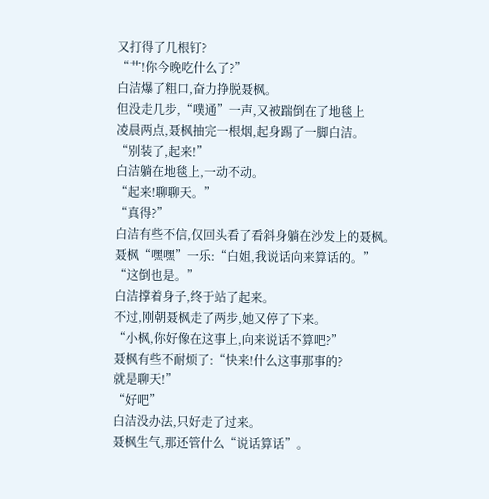又打得了几根钉?
“艹!你今晚吃什么了?”
白洁爆了粗口,奋力挣脱聂枫。
但没走几步,“噗通”一声,又被踹倒在了地毯上
凌晨两点,聂枫抽完一根烟,起身踢了一脚白洁。
“别装了,起来!”
白洁躺在地毯上,一动不动。
“起来!聊聊天。”
“真得?”
白洁有些不信,仅回头看了看斜身躺在沙发上的聂枫。
聂枫“嘿嘿”一乐:“白姐,我说话向来算话的。”
“这倒也是。”
白洁撑着身子,终于站了起来。
不过,刚朝聂枫走了两步,她又停了下来。
“小枫,你好像在这事上,向来说话不算吧?”
聂枫有些不耐烦了:“快来!什么这事那事的?
就是聊天!”
“好吧”
白洁没办法,只好走了过来。
聂枫生气,那还管什么“说话算话”。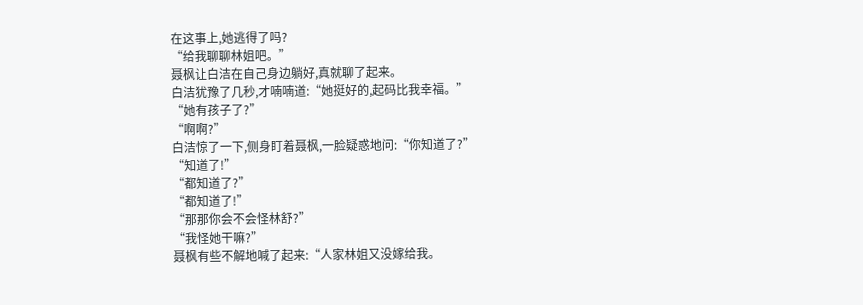在这事上,她逃得了吗?
“给我聊聊林姐吧。”
聂枫让白洁在自己身边躺好,真就聊了起来。
白洁犹豫了几秒,才喃喃道:“她挺好的,起码比我幸福。”
“她有孩子了?”
“啊啊?”
白洁惊了一下,侧身盯着聂枫,一脸疑惑地问:“你知道了?”
“知道了!”
“都知道了?”
“都知道了!”
“那那你会不会怪林舒?”
“我怪她干嘛?”
聂枫有些不解地喊了起来:“人家林姐又没嫁给我。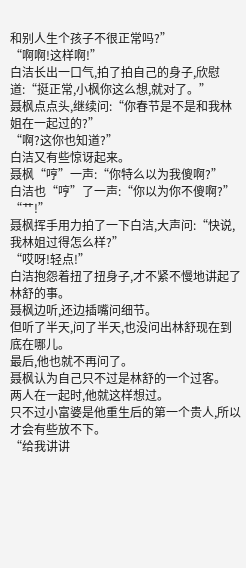和别人生个孩子不很正常吗?”
“啊啊!这样啊!”
白洁长出一口气,拍了拍自己的身子,欣慰道:“挺正常,小枫你这么想,就对了。”
聂枫点点头,继续问:“你春节是不是和我林姐在一起过的?”
“啊?这你也知道?”
白洁又有些惊讶起来。
聂枫“哼”一声:“你特么以为我傻啊?”
白洁也“哼”了一声:“你以为你不傻啊?”
“艹!”
聂枫挥手用力拍了一下白洁,大声问:“快说,我林姐过得怎么样?”
“哎呀!轻点!”
白洁抱怨着扭了扭身子,才不紧不慢地讲起了林舒的事。
聂枫边听,还边插嘴问细节。
但听了半天,问了半天,也没问出林舒现在到底在哪儿。
最后,他也就不再问了。
聂枫认为自己只不过是林舒的一个过客。
两人在一起时,他就这样想过。
只不过小富婆是他重生后的第一个贵人,所以才会有些放不下。
“给我讲讲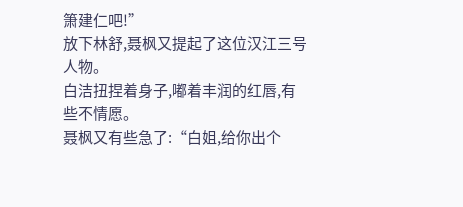箫建仁吧!”
放下林舒,聂枫又提起了这位汉江三号人物。
白洁扭捏着身子,嘟着丰润的红唇,有些不情愿。
聂枫又有些急了:“白姐,给你出个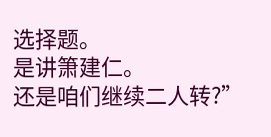选择题。
是讲箫建仁。
还是咱们继续二人转?”